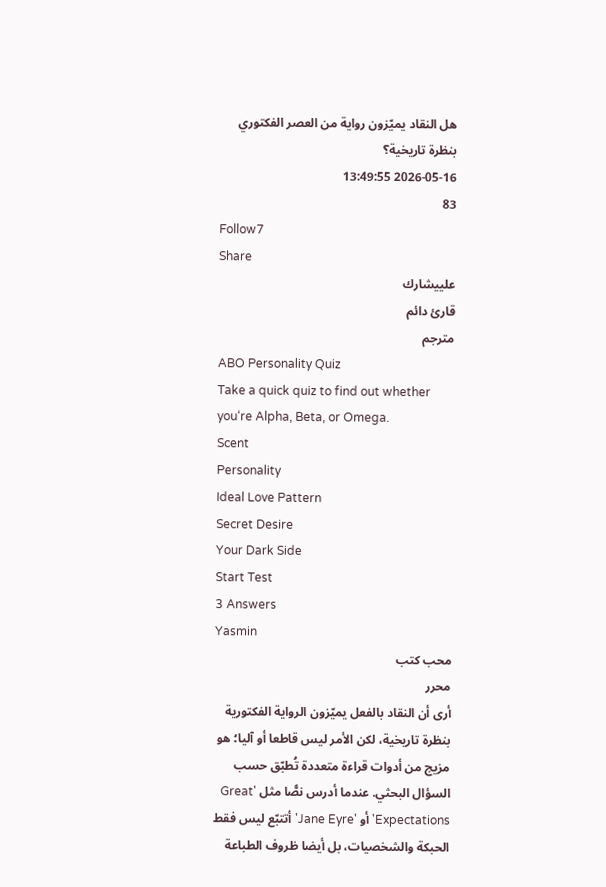هل النقاد يميّزون رواية من العصر الفكتوري بنظرة تاريخية؟
2026-05-16 13:49:55
83
Follow7
Share
علييشارك
قارئ دائم
مترجم
ABO Personality Quiz
Take a quick quiz to find out whether you‘re Alpha, Beta, or Omega.
Scent
Personality
Ideal Love Pattern
Secret Desire
Your Dark Side
Start Test
3 Answers
Yasmin
محب كتب
محرر
أرى أن النقاد بالفعل يميّزون الرواية الفكتورية بنظرة تاريخية، لكن الأمر ليس قاطعا أو آليا؛ هو مزيج من أدوات قراءة متعددة تُطبّق حسب السؤال البحثي. عندما أدرس نصًّا مثل 'Great Expectations' أو 'Jane Eyre' أتتبّع ليس فقط الحبكة والشخصيات، بل أيضا ظروف الطباعة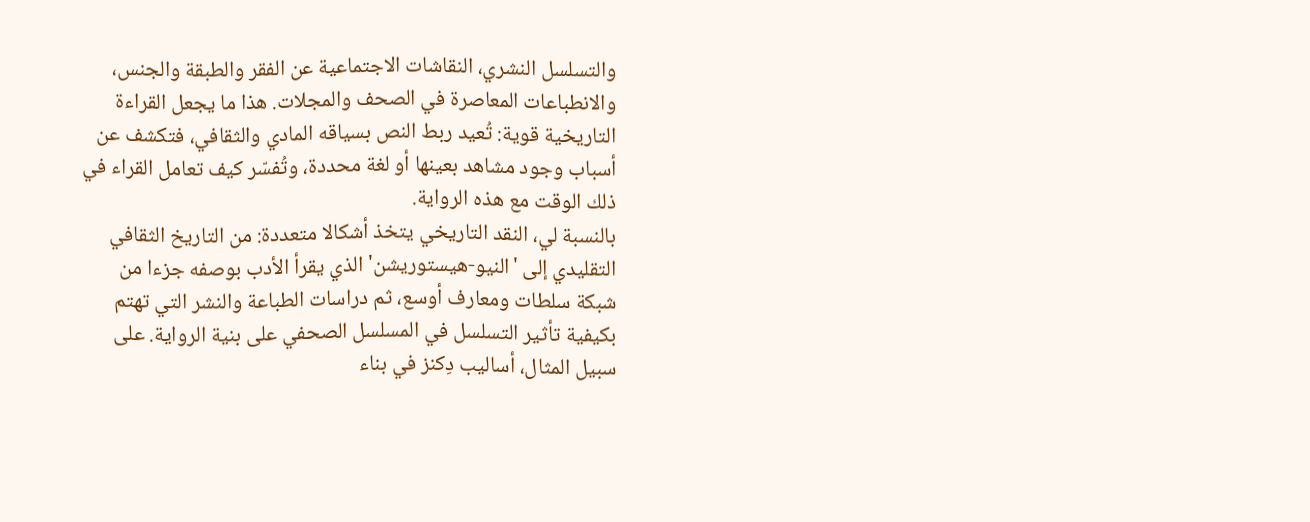والتسلسل النشري، النقاشات الاجتماعية عن الفقر والطبقة والجنس، والانطباعات المعاصرة في الصحف والمجلات. هذا ما يجعل القراءة التاريخية قوية: تُعيد ربط النص بسياقه المادي والثقافي، فتكشف عن أسباب وجود مشاهد بعينها أو لغة محددة، وتُفسّر كيف تعامل القراء في ذلك الوقت مع هذه الرواية.
بالنسبة لي، النقد التاريخي يتخذ أشكالا متعددة: من التاريخ الثقافي التقليدي إلى 'النيو-هيستوريشن' الذي يقرأ الأدب بوصفه جزءا من شبكة سلطات ومعارف أوسع، ثم دراسات الطباعة والنشر التي تهتم بكيفية تأثير التسلسل في المسلسل الصحفي على بنية الرواية. على سبيل المثال، أساليب دِكنز في بناء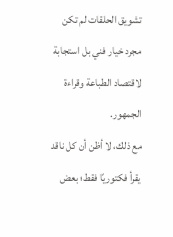تشويق الحلقات لم تكن مجرد خيار فني بل استجابة لاقتصاد الطباعة وقراءة الجمهور.
مع ذلك، لا أظن أن كل ناقد يقرأ فكتوريًا فقط؛ بعض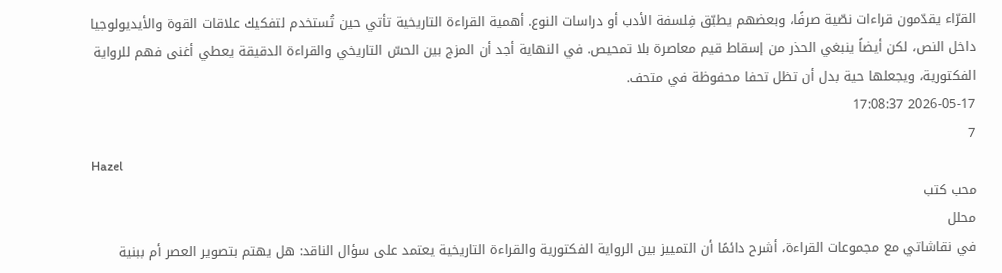القرّاء يقدّمون قراءات نصّية صرفًا، وبعضهم يطبّق فِلسفة الأدب أو دراسات النوع. أهمية القراءة التاريخية تأتي حين تُستخدم لتفكيك علاقات القوة والأيديولوجيا داخل النص، لكن أيضاً ينبغي الحذر من إسقاط قيم معاصرة بلا تمحيص. في النهاية أجد أن المزج بين الحسّ التاريخي والقراءة الدقيقة يعطي أغنى فهم للرواية الفكتورية، ويجعلها حية بدل أن تظل تحفا محفوظة في متحف.
2026-05-17 17:08:37
7
Hazel
محب كتب
محلل
في نقاشاتي مع مجموعات القراءة، أشرح دائمًا أن التمييز بين الرواية الفكتورية والقراءة التاريخية يعتمد على سؤال الناقد: هل يهتم بتصوير العصر أم ببنية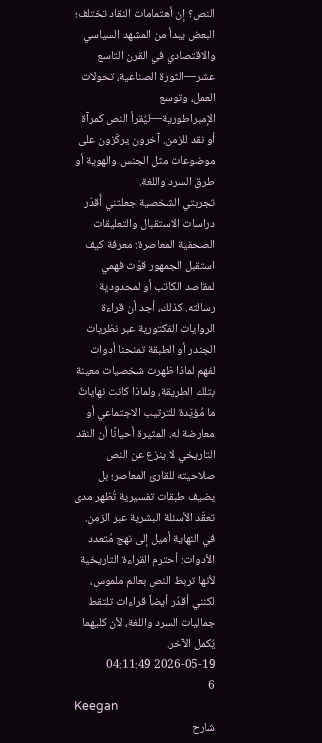النص؟ إن أهتمامات النقاد تختلف؛ البعض يبدأ من المشهد السياسي والاقتصادي في القرن التاسع عشر—الثورة الصناعية، تحولات العمل، وتوسع الإمبراطورية—ليُقرأ النص كمرآة أو نقد للزمن. آخرون يركّزون على موضوعات مثل الجنس والهوية أو طرق السرد واللغة.
تجربتي الشخصية جعلتني أُقدّر دراسات الاستقبال والتعليقات الصحفية المعاصرة: معرفة كيف استقبل الجمهور قوّت فهمي لمقاصد الكاتب أو لمحدودية رسالته. كذلك، أجد أن قراءة الروايات الفكتورية عبر نظريات الجندر أو الطبقة تمنحنا أدوات لفهم لماذا ظهرت شخصيات معينة بتلك الطريقة، ولماذا كانت نهاياتٌ ما مُؤيّدة للترتيب الاجتماعي أو معارضة له. المثيرة أحيانًا أن النقد التاريخي لا ينزع عن النص صلاحيته للقارئ المعاصر؛ بل يضيف طبقات تفسيرية تُظهر مدى تعقّد الأسئلة البشرية عبر الزمن.
في النهاية أميل إلى نهج مُتعدد الأدوات: أحترم القراءة التاريخية لأنها تربط النص بعالم ملموس، لكنني أقدّر أيضاً قراءات تلتقط جماليات السرد واللغة، لأن كليهما يُكمل الآخر.
2026-05-19 04:11:49
6
Keegan
شارح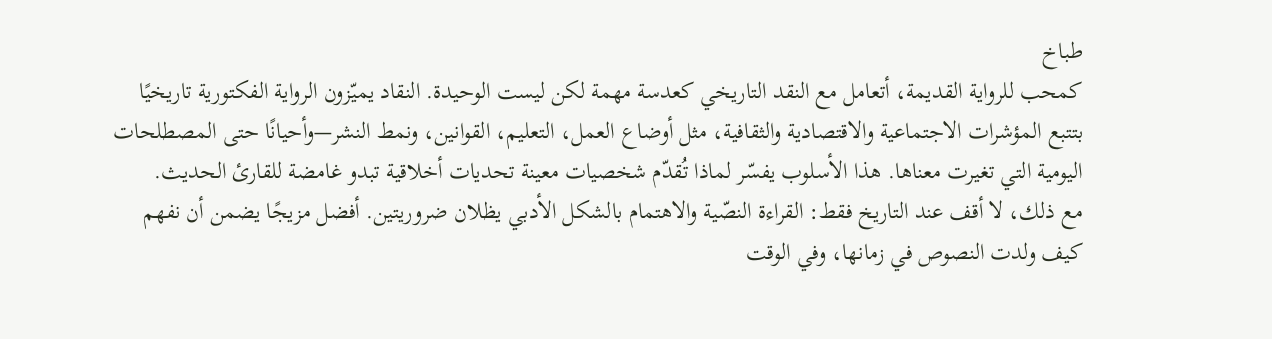طباخ
كمحب للرواية القديمة، أتعامل مع النقد التاريخي كعدسة مهمة لكن ليست الوحيدة. النقاد يميّزون الرواية الفكتورية تاريخيًا بتتبع المؤشرات الاجتماعية والاقتصادية والثقافية، مثل أوضاع العمل، التعليم، القوانين، ونمط النشر—وأحيانًا حتى المصطلحات اليومية التي تغيرت معناها. هذا الأسلوب يفسّر لماذا تُقدّم شخصيات معينة تحديات أخلاقية تبدو غامضة للقارئ الحديث.
مع ذلك، لا أقف عند التاريخ فقط: القراءة النصّية والاهتمام بالشكل الأدبي يظلان ضروريتين. أفضل مزيجًا يضمن أن نفهم كيف ولدت النصوص في زمانها، وفي الوقت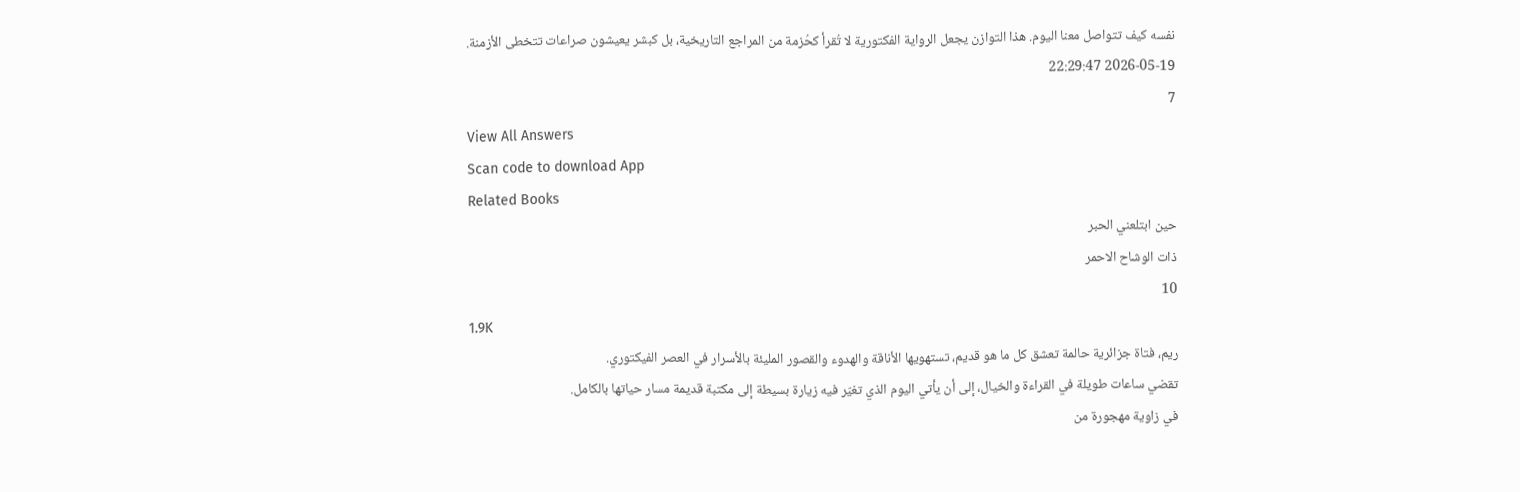نفسه كيف تتواصل معنا اليوم. هذا التوازن يجعل الرواية الفكتورية لا تُقرأ كحُزمة من المراجع التاريخية، بل كبشر يعيشون صراعات تتخطى الأزمنة.
2026-05-19 22:29:47
7
View All Answers
Scan code to download App
Related Books
حين ابتلعني الحبر
ذات الوشاح الاحمر
10
1.9K
ريم، فتاة جزائرية حالمة تعشق كل ما هو قديم، تستهويها الأناقة والهدوء والقصور المليئة بالأسرار في العصر الفيكتوري.
تقضي ساعات طويلة في القراءة والخيال، إلى أن يأتي اليوم الذي تغيّر فيه زيارة بسيطة إلى مكتبة قديمة مسار حياتها بالكامل.
في زاوية مهجورة من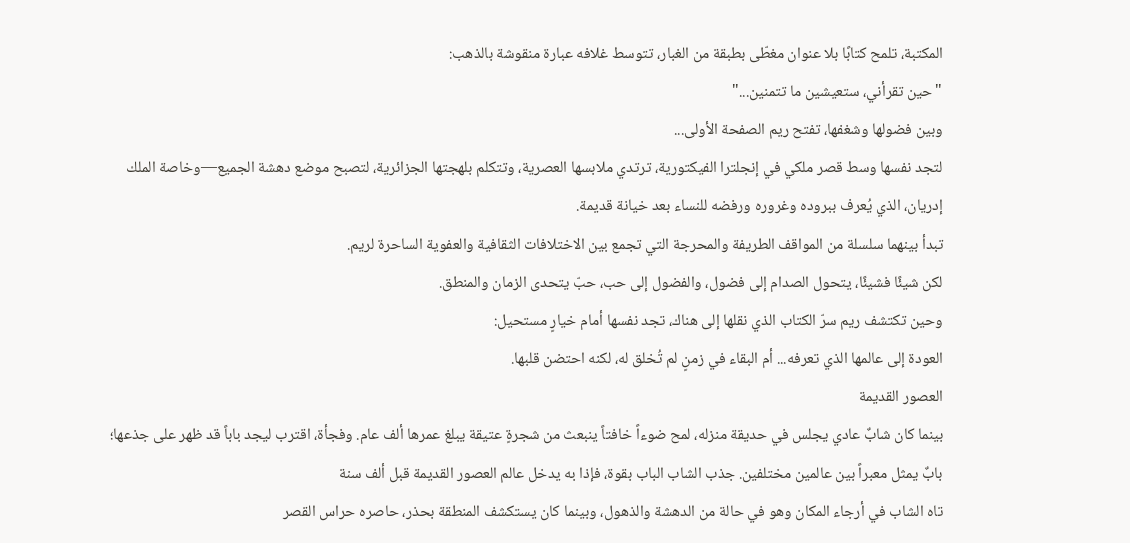المكتبة، تلمح كتابًا بلا عنوان مغطّى بطبقة من الغبار، تتوسط غلافه عبارة منقوشة بالذهب:
"حين تقرأني، ستعيشين ما تتمنين..."
وبين فضولها وشغفها، تفتح ريم الصفحة الأولى...
لتجد نفسها وسط قصر ملكي في إنجلترا الفيكتورية، ترتدي ملابسها العصرية، وتتكلم بلهجتها الجزائرية، لتصبح موضع دهشة الجميع—وخاصة الملك إدريان، الذي يُعرف ببروده وغروره ورفضه للنساء بعد خيانة قديمة.
تبدأ بينهما سلسلة من المواقف الطريفة والمحرجة التي تجمع بين الاختلافات الثقافية والعفوية الساحرة لريم.
لكن شيئًا فشيئًا، يتحول الصدام إلى فضول، والفضول إلى حب، حبّ يتحدى الزمان والمنطق.
وحين تكتشف ريم سرّ الكتاب الذي نقلها إلى هناك، تجد نفسها أمام خيارٍ مستحيل:
العودة إلى عالمها الذي تعرفه... أم البقاء في زمنٍ لم تُخلق له، لكنه احتضن قلبها.
العصور القديمة
بينما كان شابٌ عادي يجلس في حديقة منزله، لمح ضوءاً خافتاً ينبعث من شجرةٍ عتيقة يبلغ عمرها ألف عام. وفجأة، اقترب ليجد باباً قد ظهر على جذعها؛ بابٌ يمثل معبراً بين عالمين مختلفين. جذب الشاب الباب بقوة، فإذا به يدخل عالم العصور القديمة قبل ألف سنة
تاه الشاب في أرجاء المكان وهو في حالة من الدهشة والذهول، وبينما كان يستكشف المنطقة بحذر، حاصره حراس القصر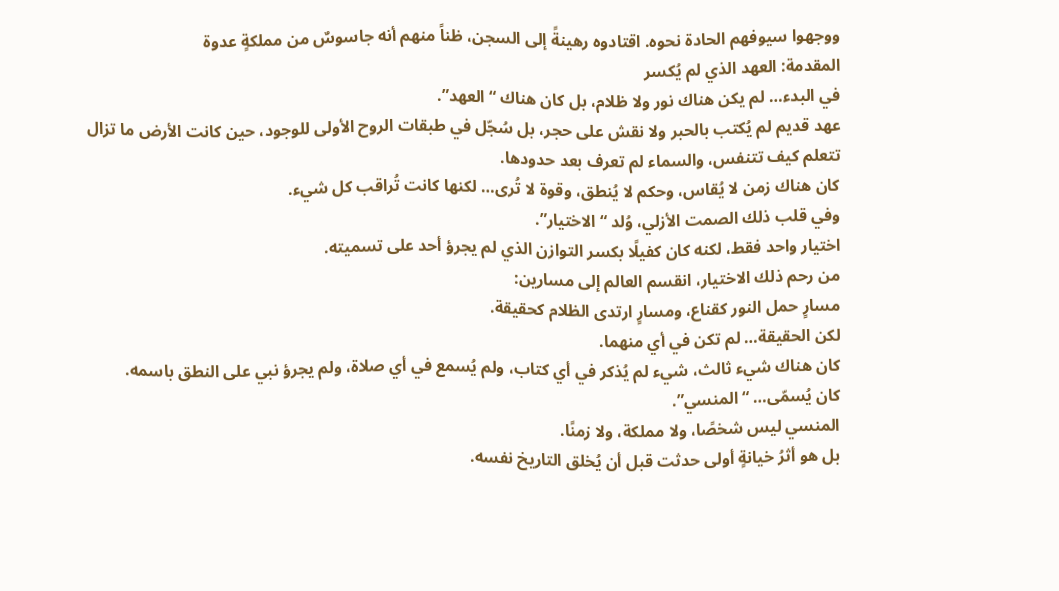ووجهوا سيوفهم الحادة نحوه. اقتادوه رهينةً إلى السجن، ظناً منهم أنه جاسوسٌ من مملكةٍ عدوة
المقدمة: العهد الذي لم يُكسر
في البدء… لم يكن هناك نور ولا ظلام، بل كان هناك “العهد”.
عهد قديم لم يُكتب بالحبر ولا نقش على حجر، بل سُجّل في طبقات الروح الأولى للوجود، حين كانت الأرض ما تزال تتعلم كيف تتنفس، والسماء لم تعرف بعد حدودها.
كان هناك زمن لا يُقاس، وحكم لا يُنطق، وقوة لا تُرى… لكنها كانت تُراقب كل شيء.
وفي قلب ذلك الصمت الأزلي، وُلد “الاختيار”.
اختيار واحد فقط، لكنه كان كفيلًا بكسر التوازن الذي لم يجرؤ أحد على تسميته.
من رحم ذلك الاختيار، انقسم العالم إلى مسارين:
مسارٍ حمل النور كقناع، ومسارٍ ارتدى الظلام كحقيقة.
لكن الحقيقة… لم تكن في أي منهما.
كان هناك شيء ثالث، شيء لم يُذكر في أي كتاب، ولم يُسمع في أي صلاة، ولم يجرؤ نبي على النطق باسمه.
كان يُسمّى… “المنسي”.
المنسي ليس شخصًا، ولا مملكة، ولا زمنًا.
بل هو أثرُ خيانةٍ أولى حدثت قبل أن يُخلق التاريخ نفسه.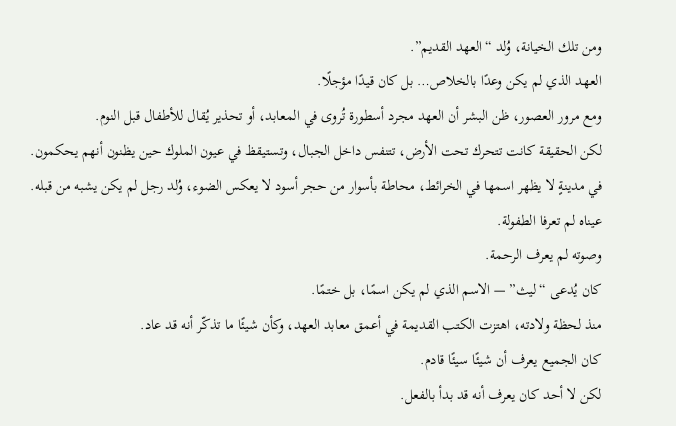ومن تلك الخيانة، وُلد “العهد القديم”.
العهد الذي لم يكن وعدًا بالخلاص… بل كان قيدًا مؤجلًا.
ومع مرور العصور، ظن البشر أن العهد مجرد أسطورة تُروى في المعابد، أو تحذير يُقال للأطفال قبل النوم.
لكن الحقيقة كانت تتحرك تحت الأرض، تتنفس داخل الجبال، وتستيقظ في عيون الملوك حين يظنون أنهم يحكمون.
في مدينةٍ لا يظهر اسمها في الخرائط، محاطة بأسوار من حجر أسود لا يعكس الضوء، وُلد رجل لم يكن يشبه من قبله.
عيناه لم تعرفا الطفولة.
وصوته لم يعرف الرحمة.
كان يُدعى “ليث” — الاسم الذي لم يكن اسمًا، بل ختمًا.
منذ لحظة ولادته، اهتزت الكتب القديمة في أعمق معابد العهد، وكأن شيئًا ما تذكّر أنه قد عاد.
كان الجميع يعرف أن شيئًا سيئًا قادم.
لكن لا أحد كان يعرف أنه قد بدأ بالفعل.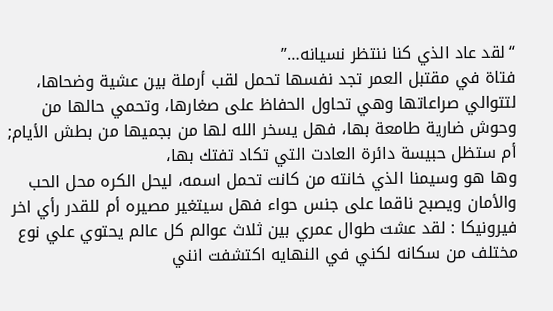“لقد عاد الذي كنا ننتظر نسيانه…”
فتاة في مقتبل العمر تجد نفسها تحمل لقب أرملة بين عشية وضحاها، لتتوالي صراعاتها وهي تحاول الحفاظ على صغارها، وتحمي حالها من وحوش ضارية طامعة بها، فهل يسخر الله لها من بجميها من بطش الأيام; أم ستظل حبيسة دائرة العادت التي تكاد تفتك بها،
وها هو وسيمنا الذي خانته من كانت تحمل اسمه، ليحل الكره محل الحب والأمان ويصبح ناقما على جنس حواء فهل سيتغير مصيره أم للقدر رأي اخر
فيرونيكا : لقد عشت طوال عمري بين ثلاث عوالم كل عالم يحتوي علي نوع مختلف من سكانه لكني في النهايه اكتشفت انني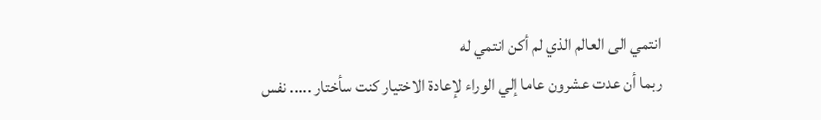انتمي الى العالم الذي لم أكن انتمي له
ربما أن عدت عشرون عاما إلي الوراء لإعادة الاختيار كنت سأختار ..... نفس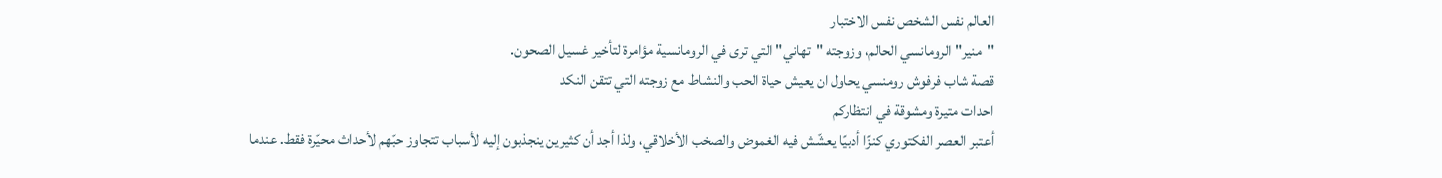العالم نفس الشخص نفس الاختبار
"منير" الرومانسي الحالم، وزوجته "تهاني" التي ترى في الرومانسية مؤامرة لتأخير غسيل الصحون.
قصة شاب فرفوش رومنسي يحاول ان يعيش حياة الحب والنشاط مع زوجته التي تتقن النكد
احدات متيرة ومشوقة في انتظاركم
أعتبر العصر الفكتوري كنزًا أدبيًا يعشّش فيه الغموض والصخب الأخلاقي، ولذا أجد أن كثيرين ينجذبون إليه لأسباب تتجاوز حبّهم لأحداث محيّرة فقط. عندما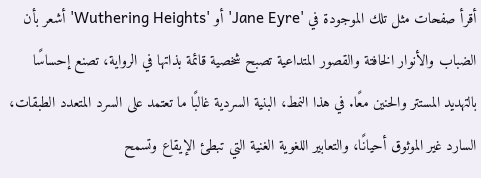أقرأ صفحات مثل تلك الموجودة في 'Jane Eyre' أو 'Wuthering Heights' أشعر بأن الضباب والأنوار الخافتة والقصور المتداعية تصبح شخصية قائمة بذاتها في الرواية، تصنع إحساسًا بالتهديد المستتر والحنين معًا. في هذا النمط، البنية السردية غالبًا ما تعتمد على السرد المتعدد الطبقات، السارد غير الموثوق أحيانًا، والتعابير اللغوية الغنية التي تبطئ الإيقاع وتسمح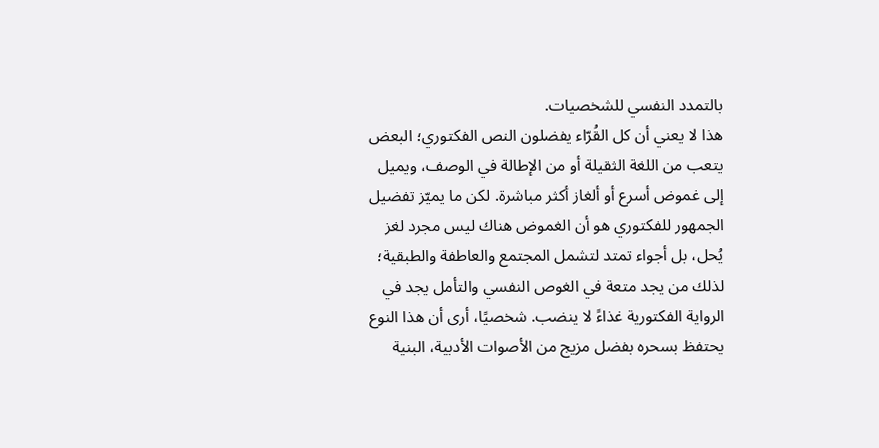بالتمدد النفسي للشخصيات.
هذا لا يعني أن كل القُرّاء يفضلون النص الفكتوري؛ البعض يتعب من اللغة الثقيلة أو من الإطالة في الوصف، ويميل إلى غموض أسرع أو ألغاز أكثر مباشرة. لكن ما يميّز تفضيل الجمهور للفكتوري هو أن الغموض هناك ليس مجرد لغز يُحل، بل أجواء تمتد لتشمل المجتمع والعاطفة والطبقية؛ لذلك من يجد متعة في الغوص النفسي والتأمل يجد في الرواية الفكتورية غذاءً لا ينضب. شخصيًا، أرى أن هذا النوع يحتفظ بسحره بفضل مزيج من الأصوات الأدبية، البنية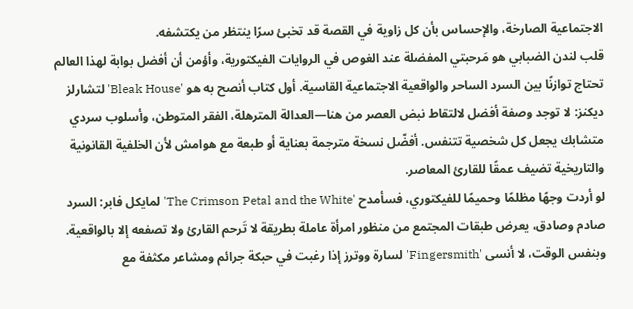الاجتماعية الصارخة، والإحساس بأن كل زاوية في القصة قد تخبئ سرًا ينتظر من يكتشفه.
قلب لندن الضبابي هو مَرحبتي المفضلة عند الغوص في الروايات الفيكتورية، وأؤمن أن أفضل بوابة لهذا العالم تحتاج توازنًا بين السرد الساحر والواقعية الاجتماعية القاسية. أول كتاب أنصح به هو 'Bleak House' لتشارلز ديكنز: لا توجد وصفة أفضل لالتقاط نبض العصر من هنا—العدالة المترهلة، الفقر المتوطن، وأسلوب سردي متشابك يجعل كل شخصية تتنفس. أفضّل نسخة مترجمة بعناية أو طبعة مع هوامش لأن الخلفية القانونية والتاريخية تضيف عمقًا للقارئ المعاصر.
لو أردت وجهًا مظلمًا وحميمًا للفيكتوري، فسأمدح 'The Crimson Petal and the White' لمايكل فابر: السرد صادم وصادق، يعرض طبقات المجتمع من منظور امرأة عاملة بطريقة لا تَرحم القارئ ولا تصفعه إلا بالواقعية. وبنفس الوقت، لا أنسى 'Fingersmith' لسارة ووترز إذا رغبت في حبكة جرائم ومشاعر مكثفة مع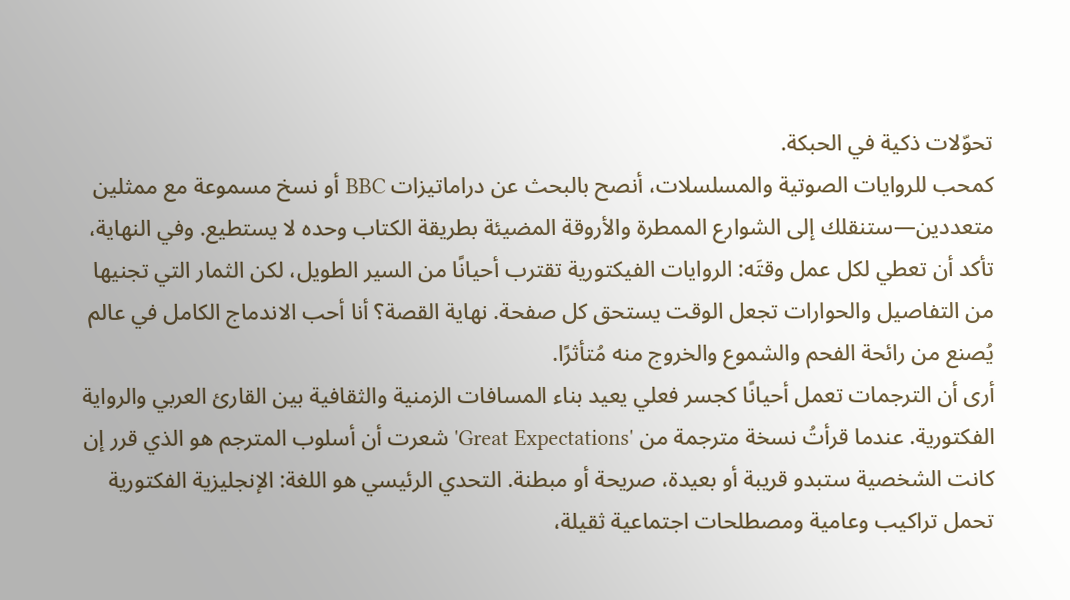تحوّلات ذكية في الحبكة.
كمحب للروايات الصوتية والمسلسلات، أنصح بالبحث عن دراماتيزات BBC أو نسخ مسموعة مع ممثلين متعددين—ستنقلك إلى الشوارع الممطرة والأروقة المضيئة بطريقة الكتاب وحده لا يستطيع. وفي النهاية، تأكد أن تعطي لكل عمل وقتَه: الروايات الفيكتورية تقترب أحيانًا من السير الطويل، لكن الثمار التي تجنيها من التفاصيل والحوارات تجعل الوقت يستحق كل صفحة. نهاية القصة؟ أنا أحب الاندماج الكامل في عالم يُصنع من رائحة الفحم والشموع والخروج منه مُتأثرًا.
أرى أن الترجمات تعمل أحيانًا كجسر فعلي يعيد بناء المسافات الزمنية والثقافية بين القارئ العربي والرواية الفكتورية. عندما قرأتُ نسخة مترجمة من 'Great Expectations' شعرت أن أسلوب المترجم هو الذي قرر إن كانت الشخصية ستبدو قريبة أو بعيدة، صريحة أو مبطنة. التحدي الرئيسي هو اللغة: الإنجليزية الفكتورية تحمل تراكيب وعامية ومصطلحات اجتماعية ثقيلة،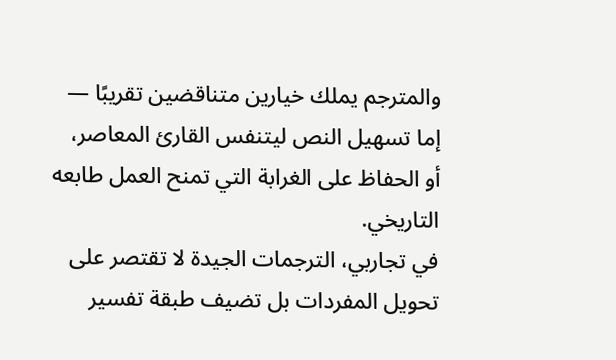والمترجم يملك خيارين متناقضين تقريبًا — إما تسهيل النص ليتنفس القارئ المعاصر، أو الحفاظ على الغرابة التي تمنح العمل طابعه التاريخي.
في تجاربي، الترجمات الجيدة لا تقتصر على تحويل المفردات بل تضيف طبقة تفسير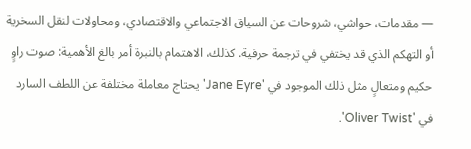— مقدمات، حواشي، شروحات عن السياق الاجتماعي والاقتصادي، ومحاولات لنقل السخرية أو التهكم الذي قد يختفي في ترجمة حرفية. كذلك، الاهتمام بالنبرة أمر بالغ الأهمية: صوت راوٍ حكيم ومتعالٍ مثل ذلك الموجود في 'Jane Eyre' يحتاج معاملة مختلفة عن اللطف السارد في 'Oliver Twist'.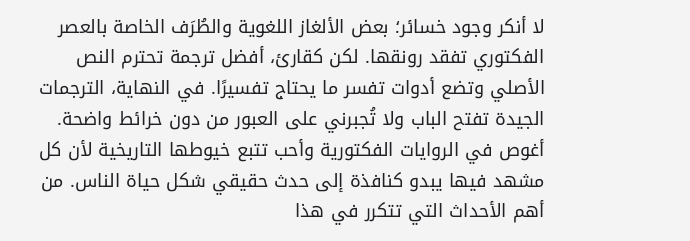لا أنكر وجود خسائر؛ بعض الألغاز اللغوية والطُرَف الخاصة بالعصر الفكتوري تفقد رونقها. لكن كقارئ، أفضل ترجمة تحترم النص الأصلي وتضع أدوات تفسر ما يحتاج تفسيرًا. في النهاية، الترجمات الجيدة تفتح الباب ولا تُجبرني على العبور من دون خرائط واضحة.
أغوص في الروايات الفكتورية وأحب تتبع خيوطها التاريخية لأن كل مشهد فيها يبدو كنافذة إلى حدث حقيقي شكل حياة الناس. من أهم الأحداث التي تتكرر في هذا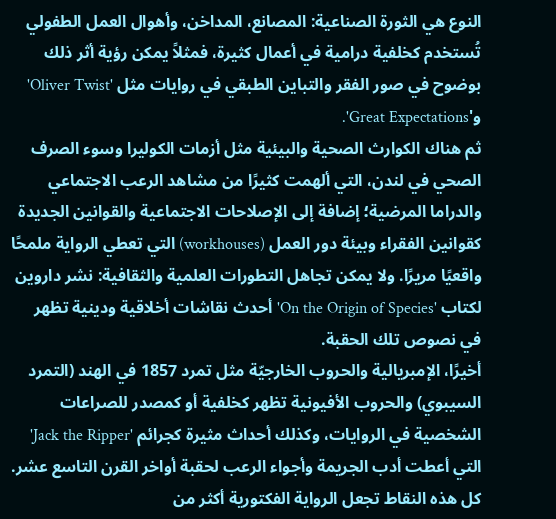النوع هي الثورة الصناعية: المصانع، المداخن، وأهوال العمل الطفولي تُستخدم كخلفية درامية في أعمال كثيرة، فمثلاً يمكن رؤية أثر ذلك بوضوح في صور الفقر والتباين الطبقي في روايات مثل 'Oliver Twist' و'Great Expectations'.
ثم هناك الكوارث الصحية والبيئية مثل أزمات الكوليرا وسوء الصرف الصحي في لندن، التي ألهمت كثيرًا من مشاهد الرعب الاجتماعي والدراما المرضية؛ إضافة إلى الإصلاحات الاجتماعية والقوانين الجديدة كقوانين الفقراء وبيئة دور العمل (workhouses) التي تعطي الرواية ملمحًا واقعيًا مريرًا. ولا يمكن تجاهل التطورات العلمية والثقافية: نشر داروين لكتاب 'On the Origin of Species' أحدث نقاشات أخلاقية ودينية تظهر في نصوص تلك الحقبة.
أخيرًا، الإمبريالية والحروب الخارجيّة مثل تمرد 1857 في الهند (التمرد السيبوي) والحروب الأفيونية تظهر كخلفية أو كمصدر للصراعات الشخصية في الروايات، وكذلك أحداث مثيرة كجرائم 'Jack the Ripper' التي أعطت أدب الجريمة وأجواء الرعب لحقبة أواخر القرن التاسع عشر. كل هذه النقاط تجعل الرواية الفكتورية أكثر من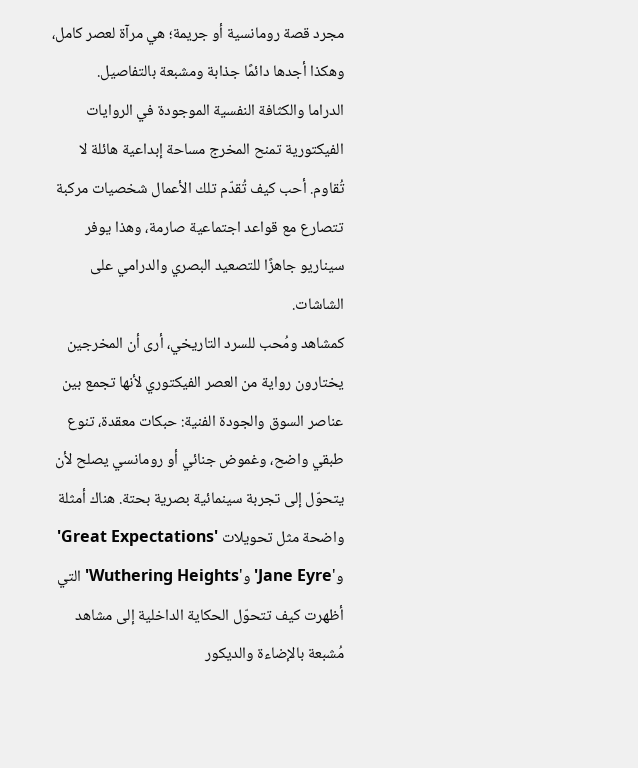مجرد قصة رومانسية أو جريمة؛ هي مرآة لعصر كامل، وهكذا أجدها دائمًا جذابة ومشبعة بالتفاصيل.
الدراما والكثافة النفسية الموجودة في الروايات الفيكتورية تمنح المخرج مساحة إبداعية هائلة لا تُقاوم. أحب كيف تُقدّم تلك الأعمال شخصيات مركبة تتصارع مع قواعد اجتماعية صارمة، وهذا يوفر سيناريو جاهزًا للتصعيد البصري والدرامي على الشاشات.
كمشاهد ومُحب للسرد التاريخي، أرى أن المخرجين يختارون رواية من العصر الفيكتوري لأنها تجمع بين عناصر السوق والجودة الفنية: حبكات معقدة، تنوع طبقي واضح، وغموض جنائي أو رومانسي يصلح لأن يتحوّل إلى تجربة سينمائية بصرية بحتة. هناك أمثلة واضحة مثل تحويلات 'Great Expectations' و'Jane Eyre' و'Wuthering Heights' التي أظهرت كيف تتحوّل الحكاية الداخلية إلى مشاهد مُشبعة بالإضاءة والديكور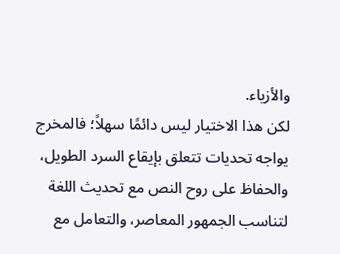والأزياء.
لكن هذا الاختيار ليس دائمًا سهلاً؛ فالمخرج يواجه تحديات تتعلق بإيقاع السرد الطويل، والحفاظ على روح النص مع تحديث اللغة لتناسب الجمهور المعاصر، والتعامل مع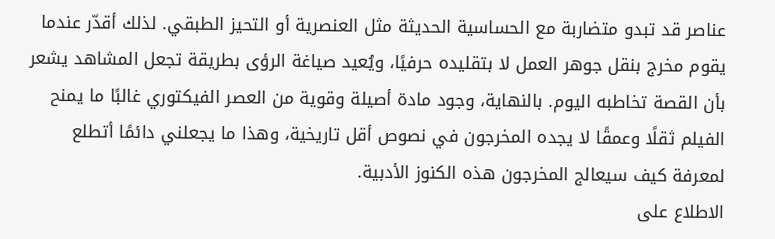عناصر قد تبدو متضاربة مع الحساسية الحديثة مثل العنصرية أو التحيز الطبقي. لذلك أقدّر عندما يقوم مخرج بنقل جوهر العمل لا بتقليده حرفيًا، ويُعيد صياغة الرؤى بطريقة تجعل المشاهد يشعر بأن القصة تخاطبه اليوم. بالنهاية، وجود مادة أصيلة وقوية من العصر الفيكتوري غالبًا ما يمنح الفيلم ثقلًا وعمقًا لا يجده المخرجون في نصوص أقل تاريخية، وهذا ما يجعلني دائمًا أتطلع لمعرفة كيف سيعالج المخرجون هذه الكنوز الأدبية.
الاطلاع على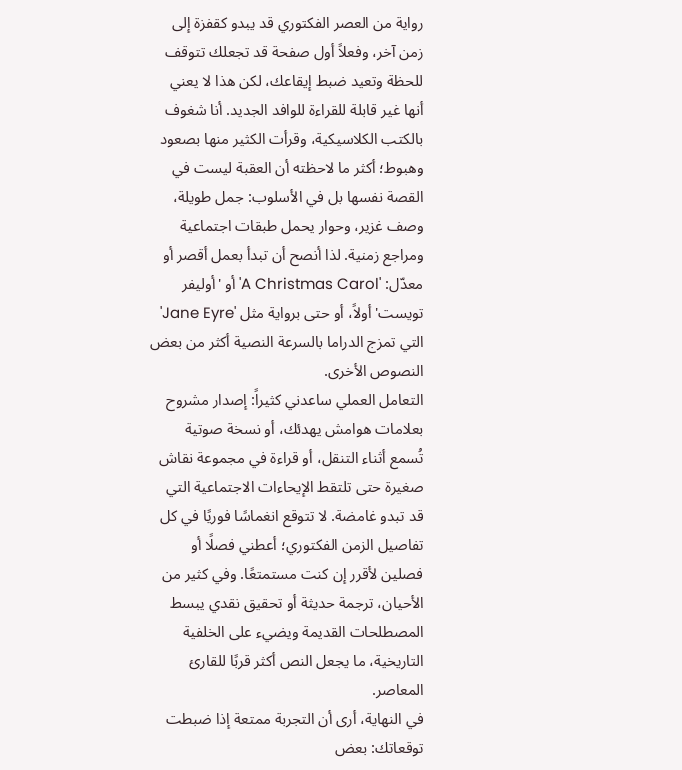رواية من العصر الفكتوري قد يبدو كقفزة إلى زمن آخر، وفعلاً أول صفحة قد تجعلك تتوقف للحظة وتعيد ضبط إيقاعك، لكن هذا لا يعني أنها غير قابلة للقراءة للوافد الجديد. أنا شغوف بالكتب الكلاسيكية، وقرأت الكثير منها بصعود وهبوط؛ أكثر ما لاحظته أن العقبة ليست في القصة نفسها بل في الأسلوب: جمل طويلة، وصف غزير، وحوار يحمل طبقات اجتماعية ومراجع زمنية. لذا أنصح أن تبدأ بعمل أقصر أو معدّل: 'A Christmas Carol' أو 'أوليفر تويست' أولاً، أو حتى برواية مثل 'Jane Eyre' التي تمزج الدراما بالسرعة النصية أكثر من بعض النصوص الأخرى.
التعامل العملي ساعدني كثيراً: إصدار مشروح بعلامات هوامش يهدئك، أو نسخة صوتية تُسمع أثناء التنقل، أو قراءة في مجموعة نقاش صغيرة حتى تلتقط الإيحاءات الاجتماعية التي قد تبدو غامضة. لا تتوقع انغماسًا فوريًا في كل تفاصيل الزمن الفكتوري؛ أعطني فصلًا أو فصلين لأقرر إن كنت مستمتعًا. وفي كثير من الأحيان، ترجمة حديثة أو تحقيق نقدي يبسط المصطلحات القديمة ويضيء على الخلفية التاريخية، ما يجعل النص أكثر قربًا للقارئ المعاصر.
في النهاية، أرى أن التجربة ممتعة إذا ضبطت توقعاتك: بعض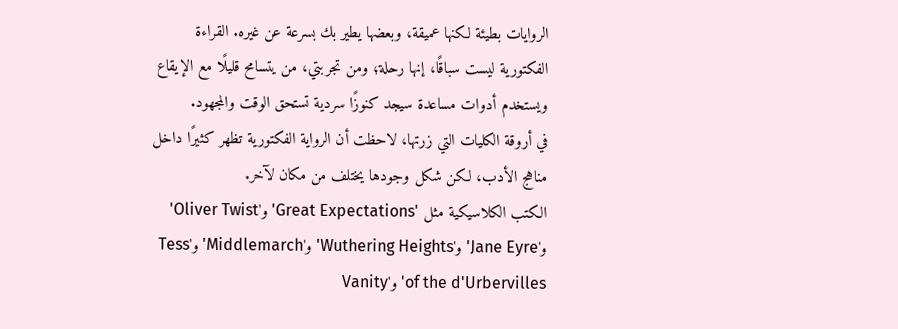الروايات بطيئة لكنها عميقة، وبعضها يطير بك بسرعة عن غيره. القراءة الفكتورية ليست سباقًا، إنها رحلة؛ ومن تجربتي، من يتسامح قليلًا مع الإيقاع ويستخدم أدوات مساعدة سيجد كنوزًا سردية تستحق الوقت والمجهود.
في أروقة الكليات التي زرتها، لاحظت أن الرواية الفكتورية تظهر كثيرًا داخل مناهج الأدب، لكن شكل وجودها يختلف من مكان لآخر.
الكتب الكلاسيكية مثل 'Great Expectations' و'Oliver Twist' و'Jane Eyre' و'Wuthering Heights' و'Middlemarch' و'Tess of the d'Urbervilles' و'Vanity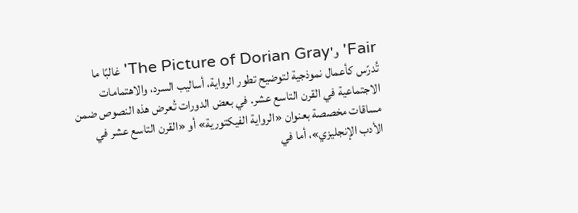Fair' و'The Picture of Dorian Gray' غالبًا ما تُدرّس كأعمال نموذجية لتوضيح تطور الرواية، أساليب السرد، والاهتمامات الاجتماعية في القرن التاسع عشر. في بعض الدورات تُعرض هذه النصوص ضمن مساقات مخصصة بعنوان «الرواية الفيكتورية» أو «القرن التاسع عشر في الأدب الإنجليزي»، أما في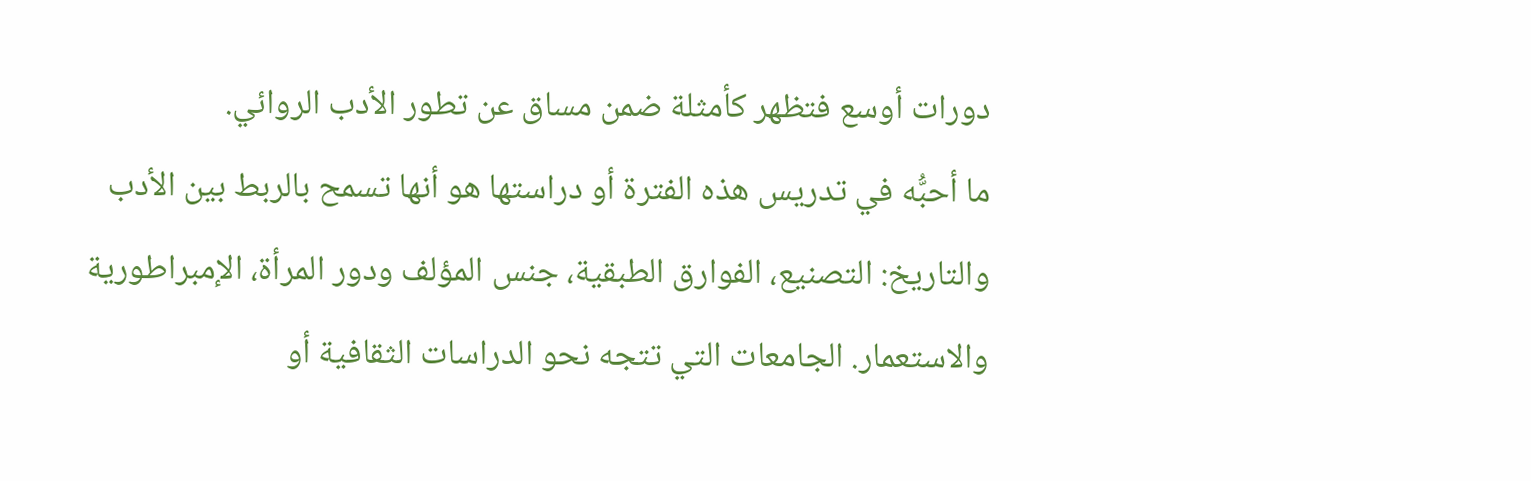دورات أوسع فتظهر كأمثلة ضمن مساق عن تطور الأدب الروائي.
ما أحبُّه في تدريس هذه الفترة أو دراستها هو أنها تسمح بالربط بين الأدب والتاريخ: التصنيع، الفوارق الطبقية، جنس المؤلف ودور المرأة، الإمبراطورية والاستعمار. الجامعات التي تتجه نحو الدراسات الثقافية أو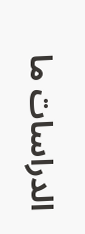الدراسات ما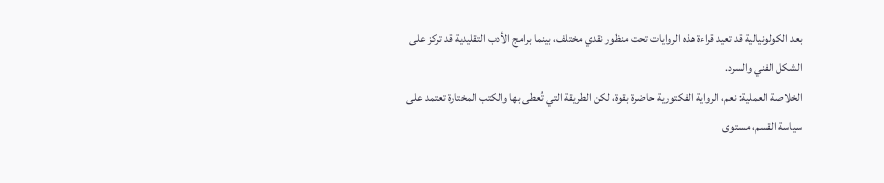بعد الكولونيالية قد تعيد قراءة هذه الروايات تحت منظور نقدي مختلف، بينما برامج الأدب التقليدية قد تركز على الشكل الفني والسرد.
الخلاصة العملية: نعم، الرواية الفكتورية حاضرة بقوة، لكن الطريقة التي تُعطى بها والكتب المختارة تعتمد على سياسة القسم، مستوى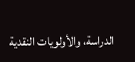الدراسة، والأولويات النقدية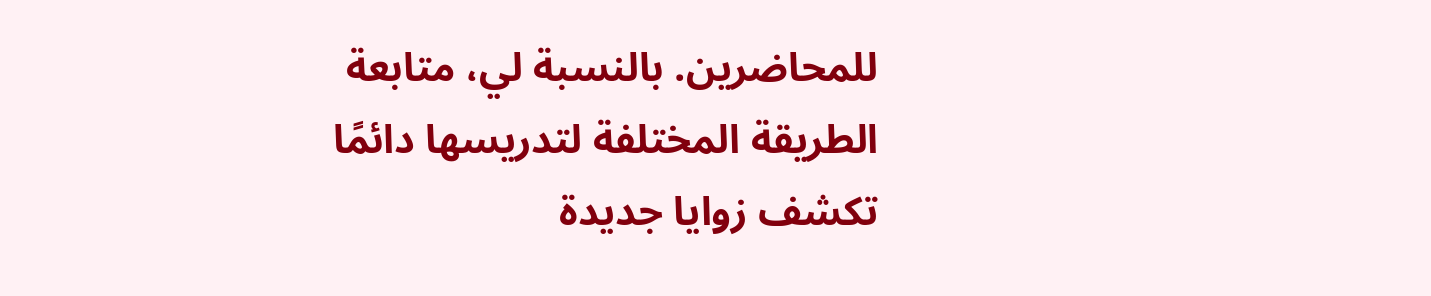للمحاضرين. بالنسبة لي، متابعة الطريقة المختلفة لتدريسها دائمًا تكشف زوايا جديدة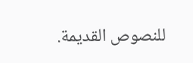للنصوص القديمة.